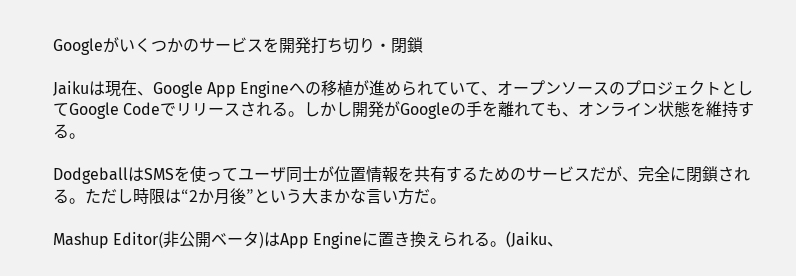Googleがいくつかのサービスを開発打ち切り・閉鎖

Jaikuは現在、Google App Engineへの移植が進められていて、オープンソースのプロジェクトとしてGoogle Codeでリリースされる。しかし開発がGoogleの手を離れても、オンライン状態を維持する。

DodgeballはSMSを使ってユーザ同士が位置情報を共有するためのサービスだが、完全に閉鎖される。ただし時限は“2か月後”という大まかな言い方だ。

Mashup Editor(非公開ベータ)はApp Engineに置き換えられる。(Jaiku、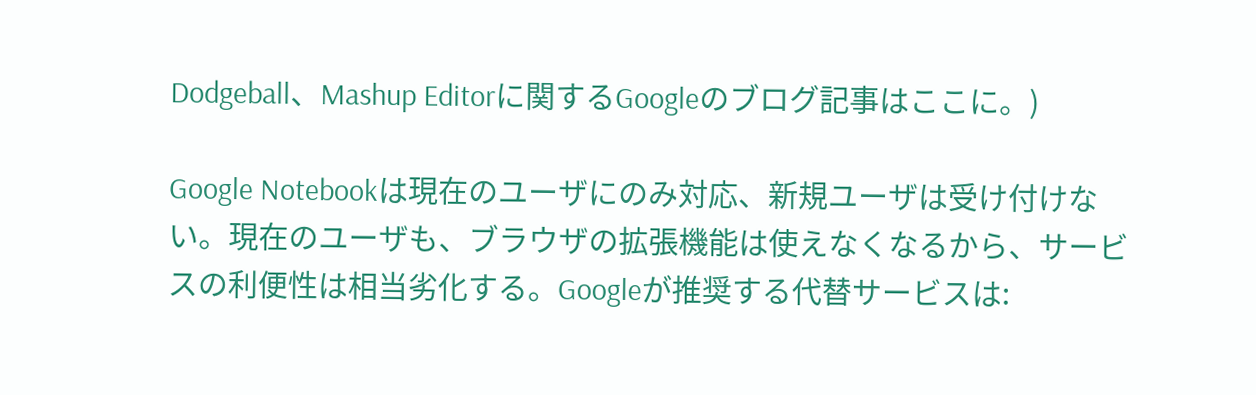Dodgeball、Mashup Editorに関するGoogleのブログ記事はここに。)

Google Notebookは現在のユーザにのみ対応、新規ユーザは受け付けない。現在のユーザも、ブラウザの拡張機能は使えなくなるから、サービスの利便性は相当劣化する。Googleが推奨する代替サービスは: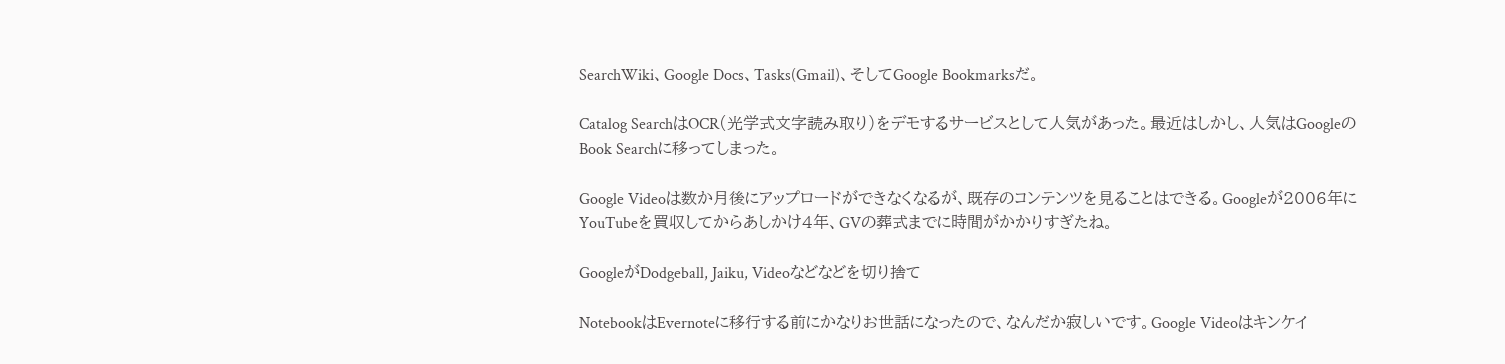SearchWiki、Google Docs、Tasks(Gmail)、そしてGoogle Bookmarksだ。

Catalog SearchはOCR(光学式文字読み取り)をデモするサービスとして人気があった。最近はしかし、人気はGoogleのBook Searchに移ってしまった。

Google Videoは数か月後にアップロードができなくなるが、既存のコンテンツを見ることはできる。Googleが2006年にYouTubeを買収してからあしかけ4年、GVの葬式までに時間がかかりすぎたね。

GoogleがDodgeball, Jaiku, Videoなどなどを切り捨て

NotebookはEvernoteに移行する前にかなりお世話になったので、なんだか寂しいです。Google Videoはキンケイ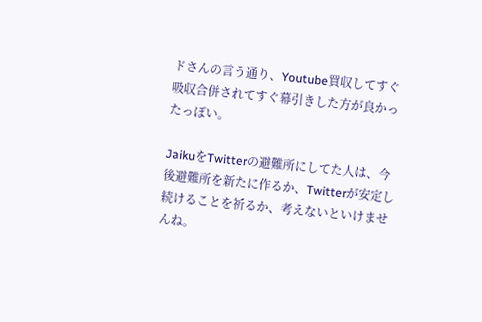ドさんの言う通り、Youtube買収してすぐ吸収合併されてすぐ幕引きした方が良かったっぽい。

JaikuをTwitterの避難所にしてた人は、今後避難所を新たに作るか、Twitterが安定し続けることを祈るか、考えないといけませんね。